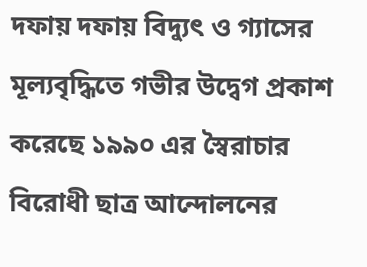দফায় দফায় বিদ্যুৎ ও গ্যাসের মূল্যবৃদ্ধিতে গভীর উদ্বেগ প্রকাশ করেছে ১৯৯০ এর স্বৈরাচার বিরোধী ছাত্র আন্দোলনের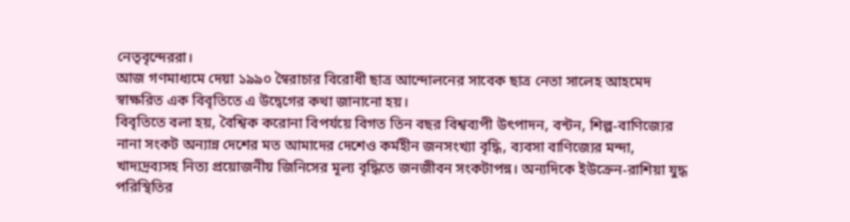নেতৃবৃন্দেররা।
আজ গণমাধ্যমে দেয়া ১৯৯০ স্বৈরাচার বিরোধী ছাত্র আন্দোলনের সাবেক ছাত্র নেতা সালেহ আহমেদ স্বাক্ষরিত এক বিবৃতিতে এ উদ্বেগের কথা জানানো হয়।
বিবৃতিতে বলা হয়, বৈশ্বিক করোনা বিপর্যয়ে বিগত তিন বছর বিশ্বব্যপী উৎপাদন, বন্টন, শিল্প-বাণিজ্যের নানা সংকট অন্যান্ন দেশের মত আমাদের দেশেও কর্মহীন জনসংখ্যা বৃদ্ধি, ব্যবসা বাণিজ্যের মন্দা, খাদ্যদ্রব্যসহ নিত্য প্রয়োজনীয় জিনিসের মূল্য বৃদ্ধিতে জনজীবন সংকটাপন্ন। অন্যদিকে ইউক্রেন-রাশিয়া যুদ্ধ পরিস্থিতির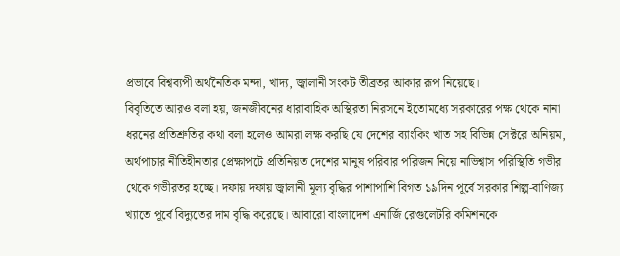প্রভাবে বিশ্বব্যপী অর্থনৈতিক মন্দা, খাদ্য, জ্বালানী সংকট তীব্রতর আকার রূপ নিয়েছে।
বিবৃতিতে আরও বলা হয়, জনজীবনের ধারাবাহিক অস্থিরতা নিরসনে ইতোমধ্যে সরকারের পক্ষ থেকে নানা ধরনের প্রতিশ্রুতির কথা বলা হলেও আমরা লক্ষ করছি যে দেশের ব্যাংকিং খাত সহ বিভিন্ন সেক্টরে অনিয়ম, অর্থপাচার নীতিহীনতার প্রেক্ষাপটে প্রতিনিয়ত দেশের মানুষ পরিবার পরিজন নিয়ে নাভিশ্বাস পরিস্থিতি গভীর থেকে গভীরতর হচ্ছে। দফায় দফায় জ্বালানী মূল্য বৃদ্ধির পাশাপাশি বিগত ১৯দিন পূর্বে সরকার শিল্প-বাণিজ্য খ্যাতে পূর্বে বিদ্যুতের দাম বৃদ্ধি করেছে। আবারো বাংলাদেশ এনার্জি রেগুলেটরি কমিশনকে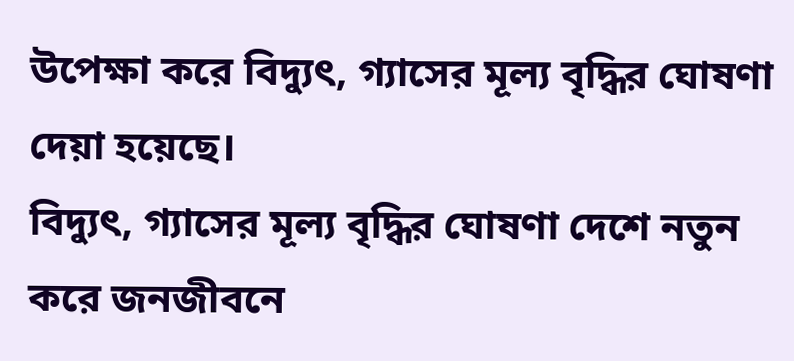উপেক্ষা করে বিদ্যুৎ, গ্যাসের মূল্য বৃদ্ধির ঘোষণা দেয়া হয়েছে।
বিদ্যুৎ, গ্যাসের মূল্য বৃদ্ধির ঘোষণা দেশে নতুন করে জনজীবনে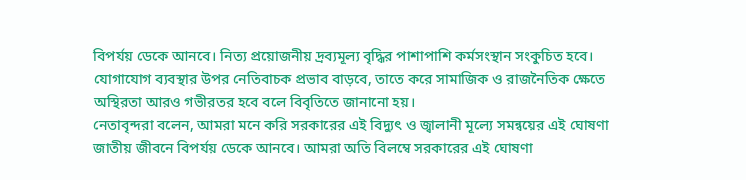বিপর্যয় ডেকে আনবে। নিত্য প্রয়োজনীয় দ্রব্যমূল্য বৃদ্ধির পাশাপাশি কর্মসংস্থান সংকুচিত হবে। যোগাযোগ ব্যবস্থার উপর নেতিবাচক প্রভাব বাড়বে, তাতে করে সামাজিক ও রাজনৈতিক ক্ষেতে অস্থিরতা আরও গভীরতর হবে বলে বিবৃতিতে জানানো হয়।
নেতাবৃন্দরা বলেন, আমরা মনে করি সরকারের এই বিদ্যুৎ ও জ্বালানী মূল্যে সমন্বয়ের এই ঘোষণা জাতীয় জীবনে বিপর্যয় ডেকে আনবে। আমরা অতি বিলম্বে সরকারের এই ঘোষণা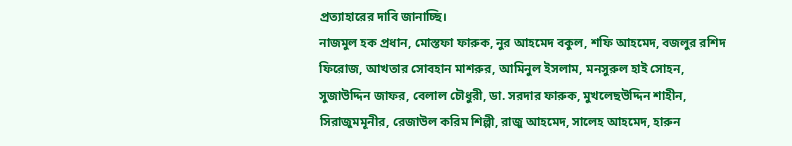প্রত্যাহারের দাবি জানাচ্ছি।
নাজমুল হক প্রধান, মোস্তফা ফারুক, নুর আহমেদ বকুল, শফি আহমেদ, বজলুর রশিদ ফিরোজ, আখতার সোবহান মাশরুর, আমিনুল ইসলাম, মনসুরুল হাই সোহন, সুজাউদ্দিন জাফর, বেলাল চৌধুরী, ডা. সরদার ফারুক, মুখলেছউদ্দিন শাহীন, সিরাজুমমূনীর, রেজাউল করিম শিল্পী, রাজু আহমেদ, সালেহ আহমেদ, হারুন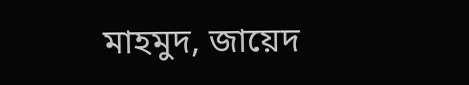মাহমুদ, জায়েদ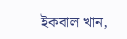ইকবাল খান,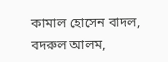কামাল হোসেন বাদল, বদরুল আলম,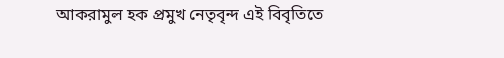আকরামুল হক প্রমুখ নেতৃবৃন্দ এই বিবৃতিতে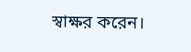স্বাক্ষর করেন।